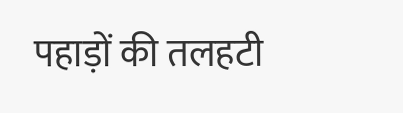पहाड़ों की तलहटी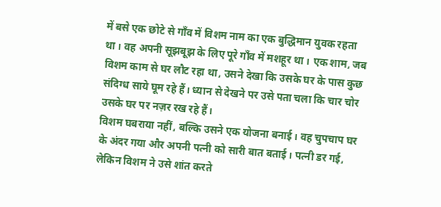में बसे एक छोटे से गाँव में विशम नाम का एक बुद्धिमान युवक रहता था। वह अपनी सूझबूझ के लिए पूरे गाँव में मशहूर था। एक शाम, जब विशम काम से घर लौट रहा था, उसने देखा कि उसके घर के पास कुछ संदिग्ध साये घूम रहे हैं। ध्यान से देखने पर उसे पता चला कि चार चोर उसके घर पर नज़र रख रहे हैं।
विशम घबराया नहीं, बल्कि उसने एक योजना बनाई। वह चुपचाप घर के अंदर गया और अपनी पत्नी को सारी बात बताई। पत्नी डर गई, लेकिन विशम ने उसे शांत करते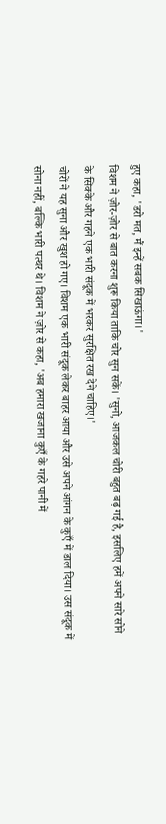हुए कहा, 'डरो मत, मैं इन्हें सबक सिखाऊंगा।'
विशम ने ज़ोर-ज़ोर से बात करना शुरू किया ताकि चोर सुन सकें। 'सुनो, आजकल चोरी बहुत बढ़ गई है, इसलिए हमें अपने सारे सोने के सिक्के और गहने एक भारी संदूक में भरकर सुरक्षित रख देने चाहिए।'
चोरों ने यह सुना और खुश हो गए। विशम एक भारी संदूक लेकर बाहर आया और उसे अपने आंगन के कुएँ में डाल दिया। उस संदूक में सोना नहीं, बल्कि भारी पत्थर थे। विशम ने ज़ोर से कहा, 'अब हमारा खजाना कुएँ के गहरे पानी में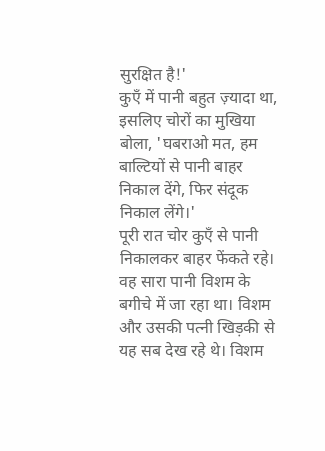सुरक्षित है!'
कुएँ में पानी बहुत ज़्यादा था, इसलिए चोरों का मुखिया बोला, 'घबराओ मत, हम बाल्टियों से पानी बाहर निकाल देंगे, फिर संदूक निकाल लेंगे।'
पूरी रात चोर कुएँ से पानी निकालकर बाहर फेंकते रहे। वह सारा पानी विशम के बगीचे में जा रहा था। विशम और उसकी पत्नी खिड़की से यह सब देख रहे थे। विशम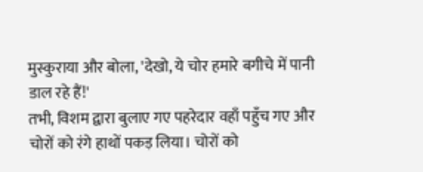मुस्कुराया और बोला, 'देखो, ये चोर हमारे बगीचे में पानी डाल रहे हैं!'
तभी, विशम द्वारा बुलाए गए पहरेदार वहाँ पहुँच गए और चोरों को रंगे हाथों पकड़ लिया। चोरों को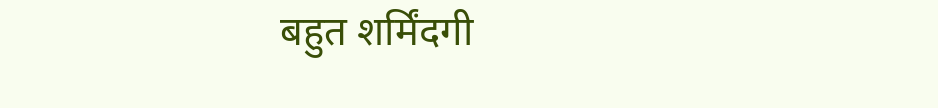बहुत शर्मिंदगी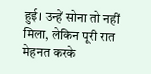हुई। उन्हें सोना तो नहीं मिला, लेकिन पूरी रात मेहनत करके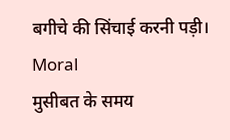बगीचे की सिंचाई करनी पड़ी।
Moral
मुसीबत के समय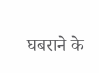घबराने के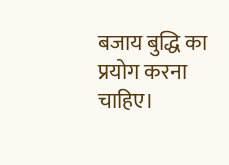बजाय बुद्धि का प्रयोग करना चाहिए।